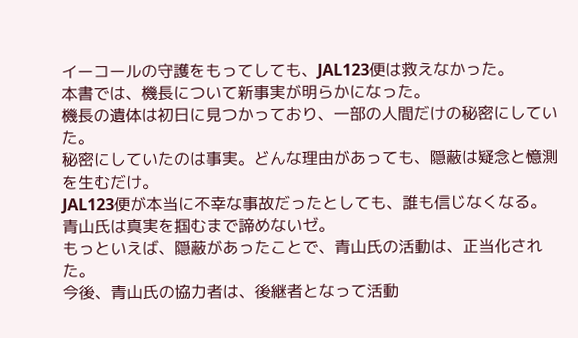イーコールの守護をもってしても、JAL123便は救えなかった。
本書では、機長について新事実が明らかになった。
機長の遺体は初日に見つかっており、一部の人間だけの秘密にしていた。
秘密にしていたのは事実。どんな理由があっても、隠蔽は疑念と憶測を生むだけ。
JAL123便が本当に不幸な事故だったとしても、誰も信じなくなる。
青山氏は真実を掴むまで諦めないゼ。
もっといえば、隠蔽があったことで、青山氏の活動は、正当化された。
今後、青山氏の協力者は、後継者となって活動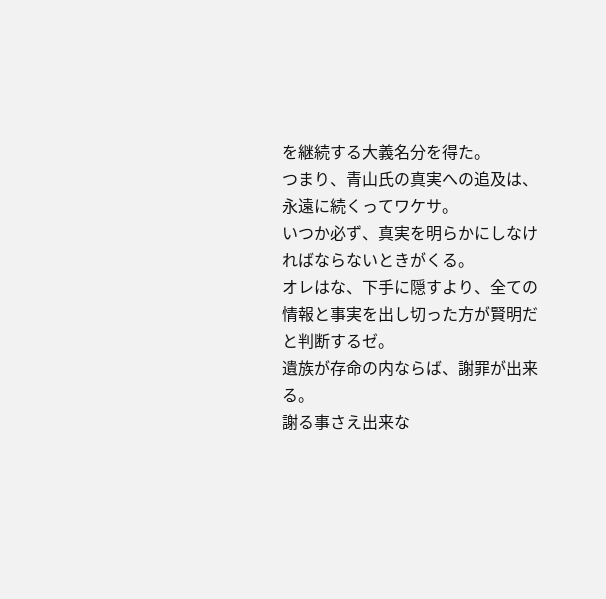を継続する大義名分を得た。
つまり、青山氏の真実への追及は、永遠に続くってワケサ。
いつか必ず、真実を明らかにしなければならないときがくる。
オレはな、下手に隠すより、全ての情報と事実を出し切った方が賢明だと判断するゼ。
遺族が存命の内ならば、謝罪が出来る。
謝る事さえ出来な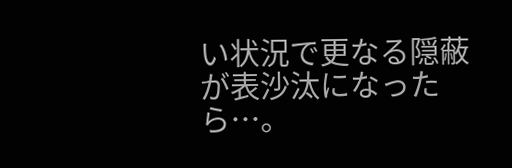い状況で更なる隠蔽が表沙汰になったら…。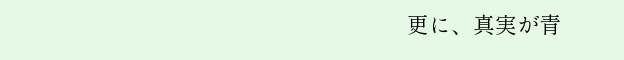更に、真実が青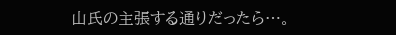山氏の主張する通りだったら…。